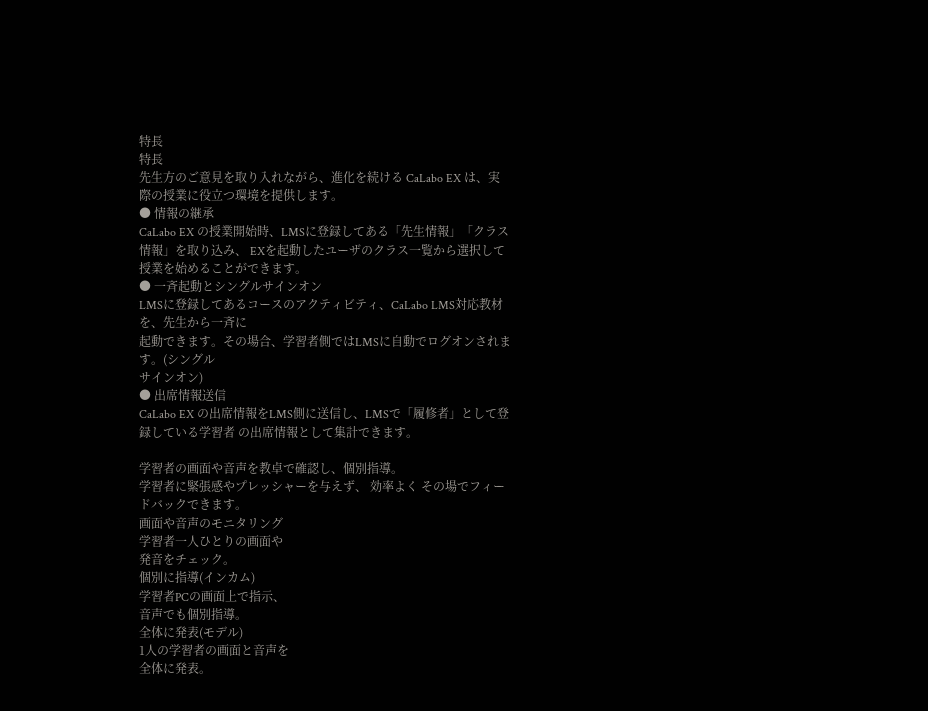特長
特長
先生方のご意見を取り入れながら、進化を続ける CaLabo EX は、実際の授業に役立つ環境を提供します。
● 情報の継承
CaLabo EX の授業開始時、LMSに登録してある「先生情報」「クラス情報」を取り込み、 EXを起動したユーザのクラス一覧から選択して授業を始めることができます。
● 一斉起動とシングルサインオン
LMSに登録してあるコースのアクティビティ、CaLabo LMS対応教材を、先生から一斉に
起動できます。その場合、学習者側ではLMSに自動でログオンされます。(シングル
サインオン)
● 出席情報送信
CaLabo EX の出席情報をLMS側に送信し、LMSで「履修者」として登録している学習者 の出席情報として集計できます。

学習者の画面や音声を教卓で確認し、個別指導。
学習者に緊張感やプレッシャーを与えず、 効率よく その場でフィードバックできます。
画面や音声のモニタリング
学習者一人ひとりの画面や
発音をチェック。
個別に指導(インカム)
学習者PCの画面上で指示、
音声でも個別指導。
全体に発表(モデル)
1人の学習者の画面と音声を
全体に発表。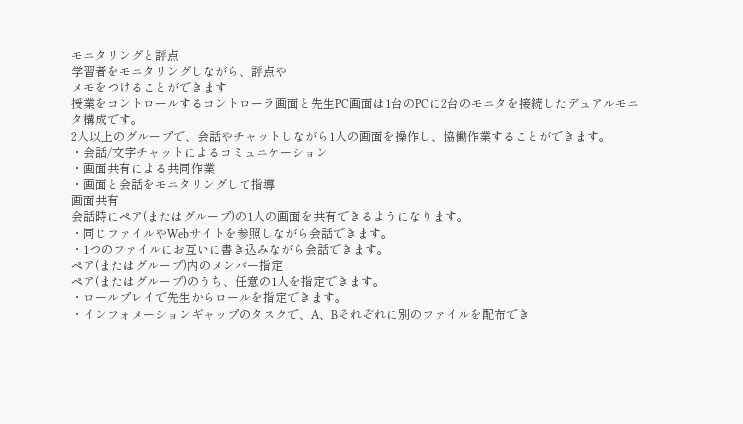モニタリングと評点
学習者をモニタリングしながら、評点や
メモをつけることができます
授業をコントロールするコントローラ画面と先生PC画面は1台のPCに2台のモニタを接続したデュアルモニタ構成です。
2人以上のグループで、会話やチャットしながら1人の画面を操作し、協働作業することができます。
・会話/文字チャットによるコミュニケーション
・画面共有による共同作業
・画面と会話をモニタリングして指導
画面共有
会話時にペア(またはグループ)の1人の画面を共有できるようになります。
・同じファイルやWebサイトを参照しながら会話できます。
・1つのファイルにお互いに書き込みながら会話できます。
ペア(またはグループ)内のメンバー指定
ペア(またはグループ)のうち、任意の1人を指定できます。
・ロールプレイで先生からロールを指定できます。
・インフォメーションギャップのタスクで、A、Bそれぞれに別のファイルを配布でき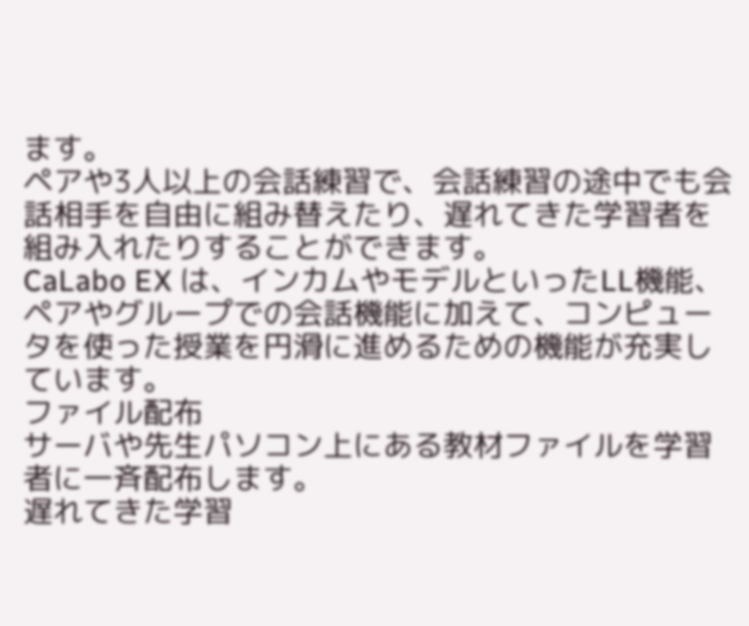ます。
ペアや3人以上の会話練習で、会話練習の途中でも会話相手を自由に組み替えたり、遅れてきた学習者を組み入れたりすることができます。
CaLabo EX は、インカムやモデルといったLL機能、ペアやグループでの会話機能に加えて、コンピュータを使った授業を円滑に進めるための機能が充実しています。
ファイル配布
サーバや先生パソコン上にある教材ファイルを学習者に一斉配布します。
遅れてきた学習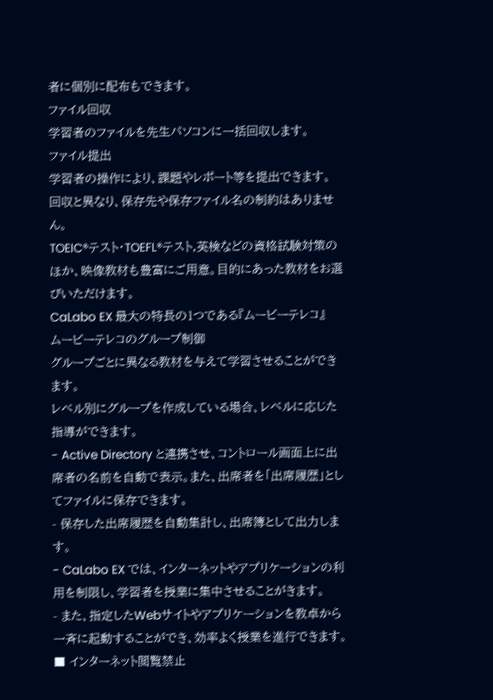者に個別に配布もできます。
ファイル回収
学習者のファイルを先生パソコンに一括回収します。
ファイル提出
学習者の操作により、課題やレポート等を提出できます。
回収と異なり、保存先や保存ファイル名の制約はありません。
TOEIC®テスト・TOEFL®テスト,英検などの資格試験対策のほか、映像教材も豊富にご用意。目的にあった教材をお選びいただけます。
CaLabo EX 最大の特長の1つである『ムービーテレコ』
ムービーテレコのグループ制御
グループごとに異なる教材を与えて学習させることができます。
レベル別にグループを作成している場合、レベルに応じた指導ができます。
- Active Directory と連携させ、コントロール画面上に出席者の名前を自動で表示。また、出席者を「出席履歴」としてファイルに保存できます。
- 保存した出席履歴を自動集計し、出席簿として出力します。
- CaLabo EX では、インターネットやアプリケーションの利用を制限し、学習者を授業に集中させることがきます。
- また、指定したWebサイトやアプリケーションを教卓から一斉に起動することができ、効率よく授業を進行できます。
■ インターネット閲覧禁止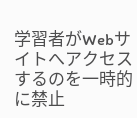学習者がWebサイトへアクセスするのを一時的に禁止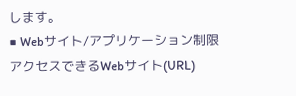します。
■ Webサイト/アプリケーション制限
アクセスできるWebサイト(URL)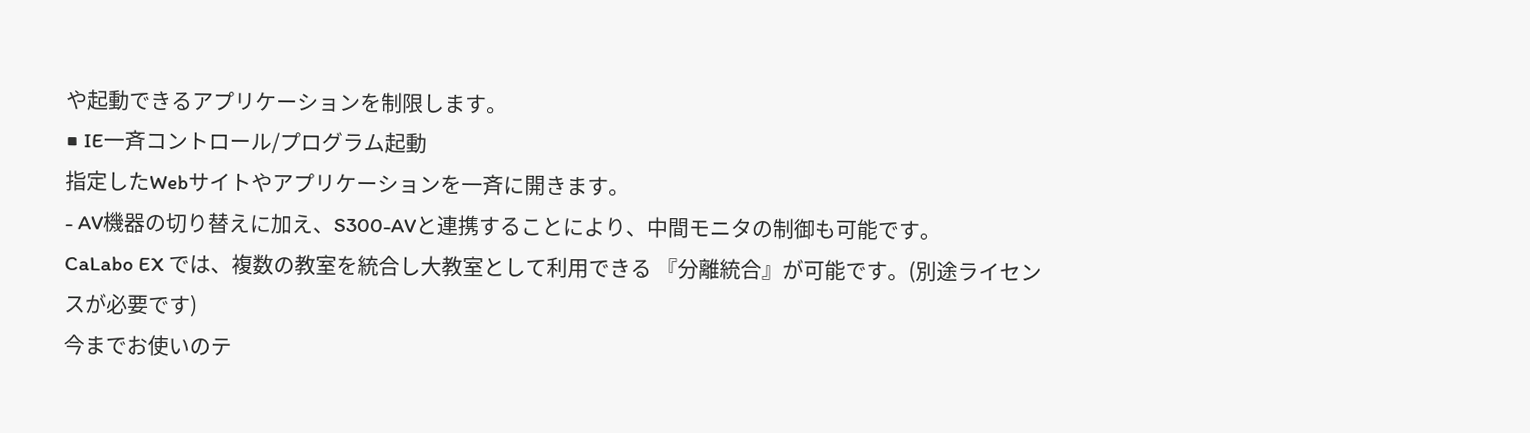や起動できるアプリケーションを制限します。
■ IE一斉コントロール/プログラム起動
指定したWebサイトやアプリケーションを一斉に開きます。
- AV機器の切り替えに加え、S300-AVと連携することにより、中間モニタの制御も可能です。
CaLabo EX では、複数の教室を統合し大教室として利用できる 『分離統合』が可能です。(別途ライセンスが必要です)
今までお使いのテ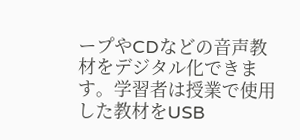ープやCDなどの音声教材をデジタル化できます。学習者は授業で使用した教材をUSB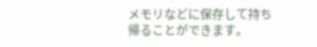メモリなどに保存して持ち帰ることができます。